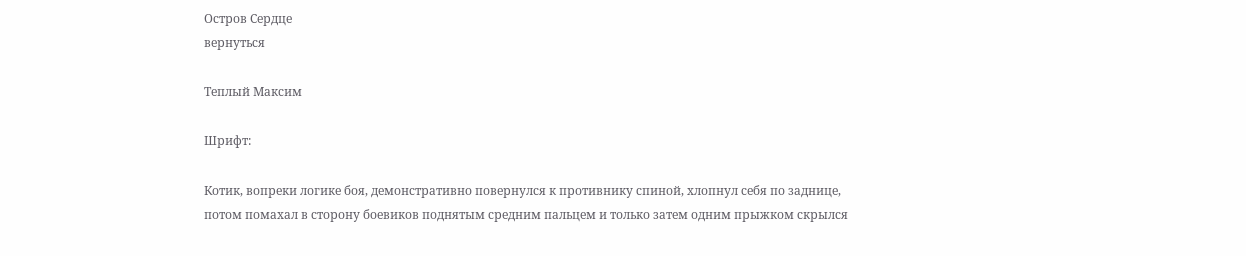Остров Сердце
вернуться

Теплый Максим

Шрифт:

Котик, вопреки логике боя, демонстративно повернулся к противнику спиной, хлопнул себя по заднице, потом помахал в сторону боевиков поднятым средним пальцем и только затем одним прыжком скрылся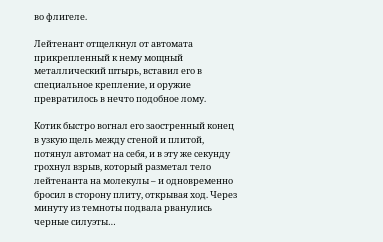во флигеле.

Лейтенант отщелкнул от автомата прикрепленный к нему мощный металлический штырь, вставил его в специальное крепление, и оружие превратилось в нечто подобное лому.

Котик быстро вогнал его заостренный конец в узкую щель между стеной и плитой, потянул автомат на себя, и в эту же секунду грохнул взрыв, который разметал тело лейтенанта на молекулы – и одновременно бросил в сторону плиту, открывая ход. Через минуту из темноты подвала рванулись черные силуэты…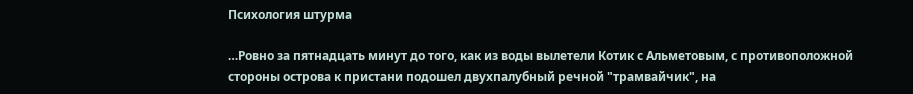Психология штурма

…Ровно за пятнадцать минут до того, как из воды вылетели Котик с Альметовым, с противоположной стороны острова к пристани подошел двухпалубный речной "трамвайчик", на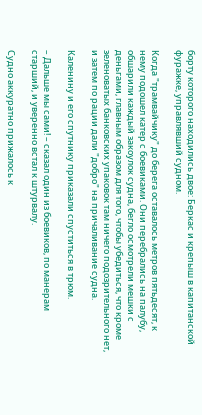борту которого находились двое: Беркас и крепыш в капитанской фуражке, управлявший судном.

Когда "трамвайчику" до берега оставалось метров пятьдесят, к нему подошел катер с боевиками. Они перебрались на палубу, обшарили каждый закоулок судна, бегло осмотрели мешки с деньгами, главным образом для того, чтобы убедиться, что кроме зеленоватых банковских упаковок там ничего подозрительного нет, и затем по рации дали "добро" на причаливание судна.

Каленину и его спутнику приказали спуститься в трюм.

– Дальше мы сами! – сказал один из боевиков, по манерам старший, и уверенно встал к штурвалу.

Судно аккуратно прижалось к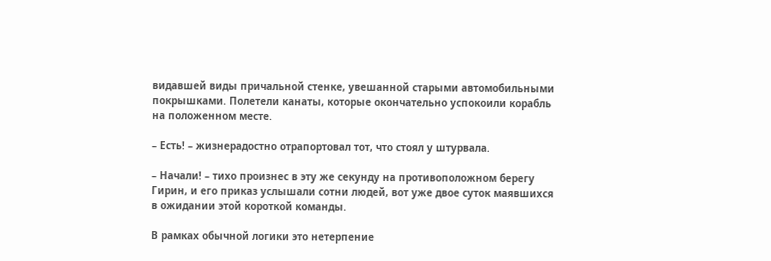видавшей виды причальной стенке, увешанной старыми автомобильными покрышками. Полетели канаты, которые окончательно успокоили корабль на положенном месте.

– Есть! – жизнерадостно отрапортовал тот, что стоял у штурвала.

– Начали! – тихо произнес в эту же секунду на противоположном берегу Гирин, и его приказ услышали сотни людей, вот уже двое суток маявшихся в ожидании этой короткой команды.

В рамках обычной логики это нетерпение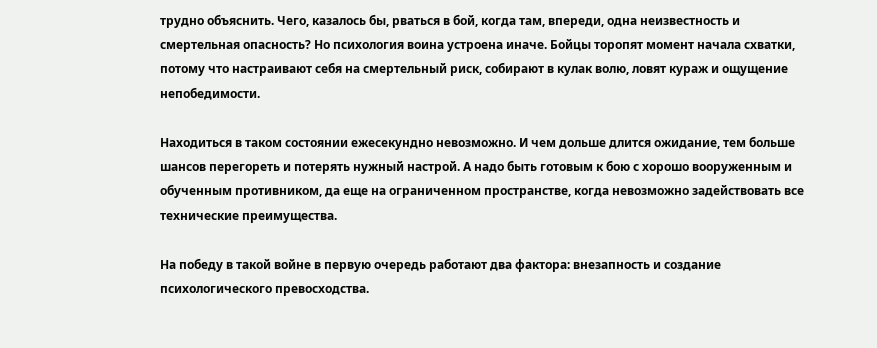трудно объяснить. Чего, казалось бы, рваться в бой, когда там, впереди, одна неизвестность и смертельная опасность? Но психология воина устроена иначе. Бойцы торопят момент начала схватки, потому что настраивают себя на смертельный риск, собирают в кулак волю, ловят кураж и ощущение непобедимости.

Находиться в таком состоянии ежесекундно невозможно. И чем дольше длится ожидание, тем больше шансов перегореть и потерять нужный настрой. А надо быть готовым к бою с хорошо вооруженным и обученным противником, да еще на ограниченном пространстве, когда невозможно задействовать все технические преимущества.

На победу в такой войне в первую очередь работают два фактора: внезапность и создание психологического превосходства.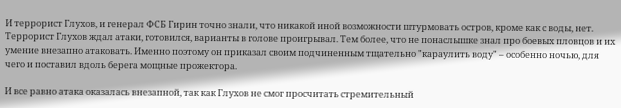И террорист Глухов, и генерал ФСБ Гирин точно знали, что никакой иной возможности штурмовать остров, кроме как с воды, нет. Террорист Глухов ждал атаки, готовился, варианты в голове проигрывал. Тем более, что не понаслышке знал про боевых пловцов и их умение внезапно атаковать. Именно поэтому он приказал своим подчиненным тщательно "караулить воду" – особенно ночью, для чего и поставил вдоль берега мощные прожектора.

И все равно атака оказалась внезапной, так как Глухов не смог просчитать стремительный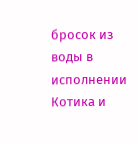бросок из воды в исполнении Котика и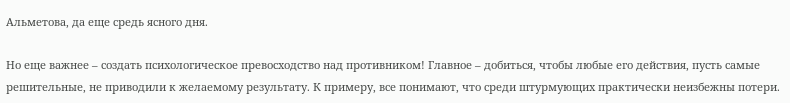Альметова, да еще средь ясного дня.

Но еще важнее – создать психологическое превосходство над противником! Главное – добиться, чтобы любые его действия, пусть самые решительные, не приводили к желаемому результату. К примеру, все понимают, что среди штурмующих практически неизбежны потери.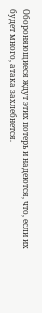Обороняющиеся ждут этих потерь и надеются, что, если их будет много, атака захлебнется.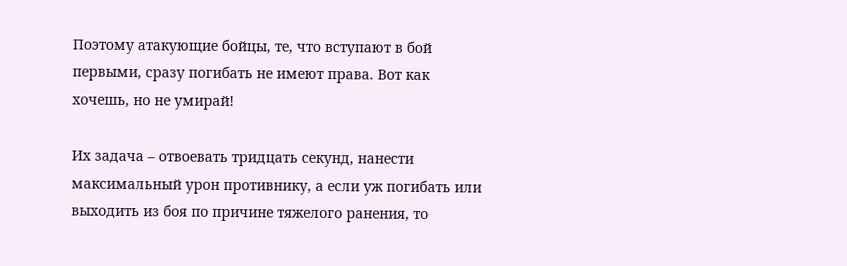Поэтому атакующие бойцы, те, что вступают в бой первыми, сразу погибать не имеют права. Вот как хочешь, но не умирай!

Их задача – отвоевать тридцать секунд, нанести максимальный урон противнику, а если уж погибать или выходить из боя по причине тяжелого ранения, то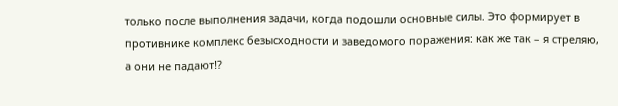только после выполнения задачи, когда подошли основные силы. Это формирует в противнике комплекс безысходности и заведомого поражения: как же так – я стреляю, а они не падают!?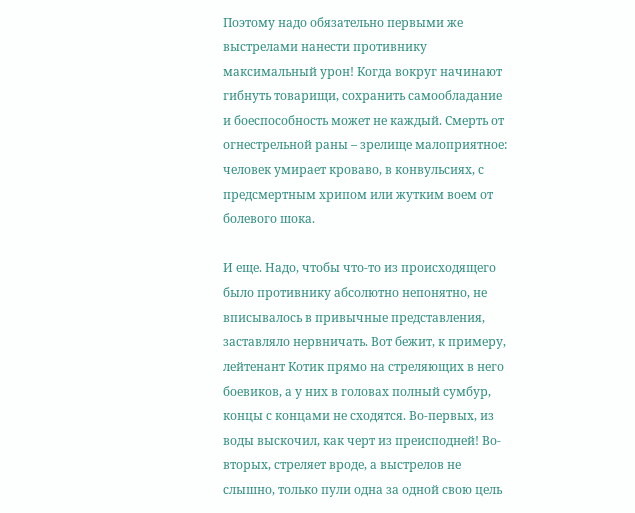Поэтому надо обязательно первыми же выстрелами нанести противнику максимальный урон! Когда вокруг начинают гибнуть товарищи, сохранить самообладание и боеспособность может не каждый. Смерть от огнестрельной раны – зрелище малоприятное: человек умирает кроваво, в конвульсиях, с предсмертным хрипом или жутким воем от болевого шока.

И еще. Надо, чтобы что-то из происходящего было противнику абсолютно непонятно, не вписывалось в привычные представления, заставляло нервничать. Вот бежит, к примеру, лейтенант Котик прямо на стреляющих в него боевиков, а у них в головах полный сумбур, концы с концами не сходятся. Во-первых, из воды выскочил, как черт из преисподней! Во-вторых, стреляет вроде, а выстрелов не слышно, только пули одна за одной свою цель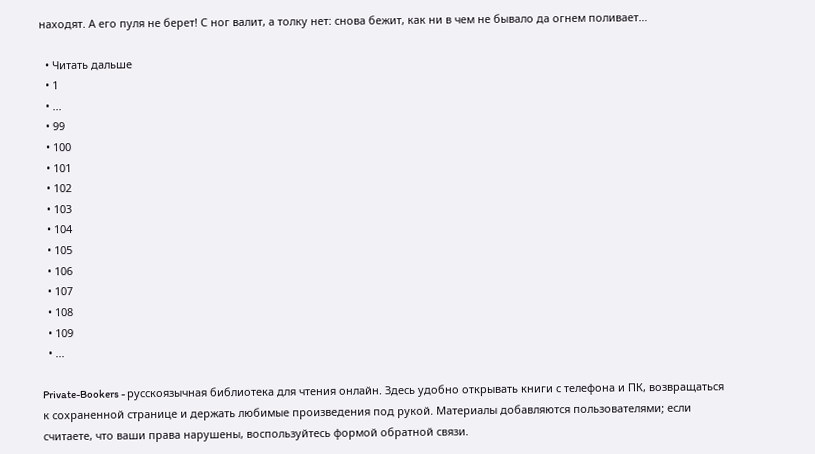находят. А его пуля не берет! С ног валит, а толку нет: снова бежит, как ни в чем не бывало да огнем поливает…

  • Читать дальше
  • 1
  • ...
  • 99
  • 100
  • 101
  • 102
  • 103
  • 104
  • 105
  • 106
  • 107
  • 108
  • 109
  • ...

Private-Bookers - русскоязычная библиотека для чтения онлайн. Здесь удобно открывать книги с телефона и ПК, возвращаться к сохраненной странице и держать любимые произведения под рукой. Материалы добавляются пользователями; если считаете, что ваши права нарушены, воспользуйтесь формой обратной связи.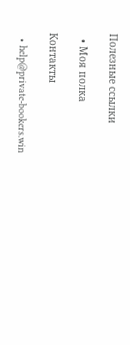Полезные ссылки

  • Моя полка

Контакты

  • help@private-bookers.win